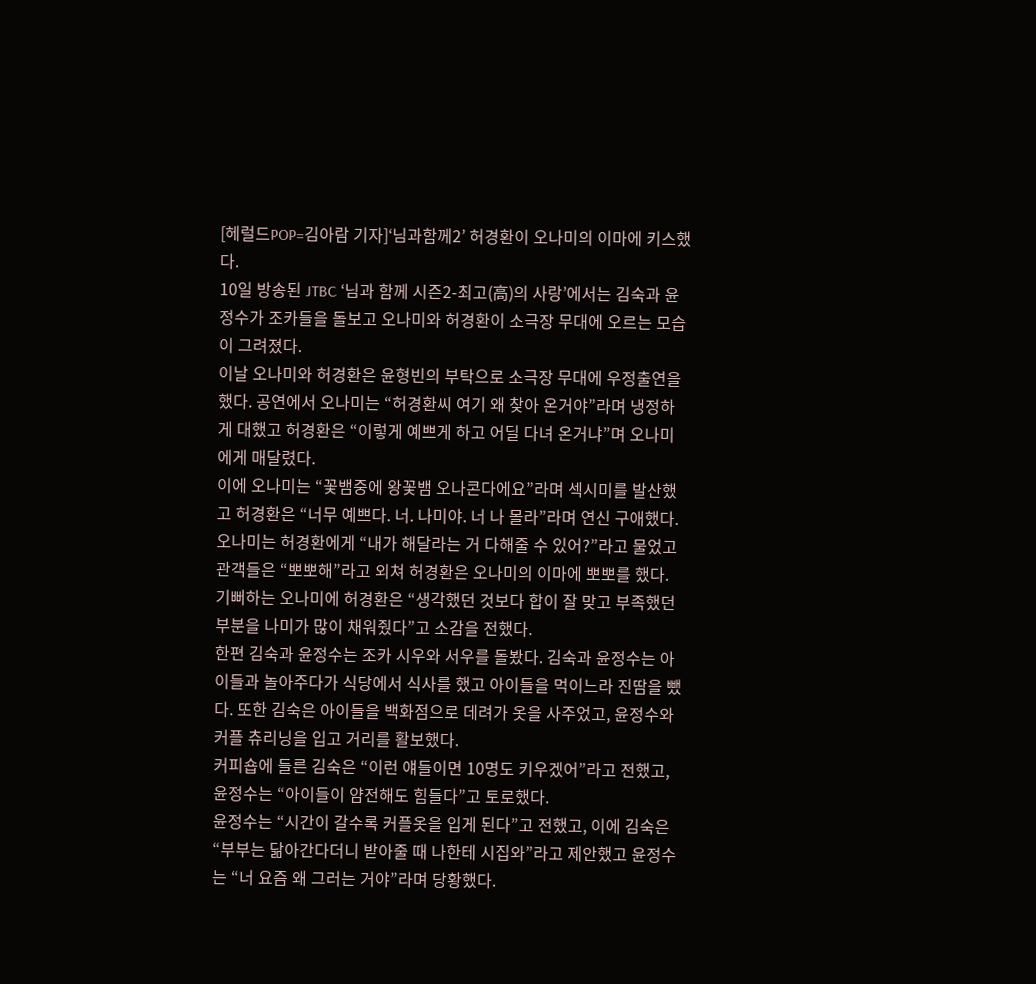[헤럴드POP=김아람 기자]‘님과함께2’ 허경환이 오나미의 이마에 키스했다.
10일 방송된 JTBC ‘님과 함께 시즌2-최고(高)의 사랑’에서는 김숙과 윤정수가 조카들을 돌보고 오나미와 허경환이 소극장 무대에 오르는 모습이 그려졌다.
이날 오나미와 허경환은 윤형빈의 부탁으로 소극장 무대에 우정출연을 했다. 공연에서 오나미는 “허경환씨 여기 왜 찾아 온거야”라며 냉정하게 대했고 허경환은 “이렇게 예쁘게 하고 어딜 다녀 온거냐”며 오나미에게 매달렸다.
이에 오나미는 “꽃뱀중에 왕꽃뱀 오나콘다에요”라며 섹시미를 발산했고 허경환은 “너무 예쁘다. 너. 나미야. 너 나 몰라”라며 연신 구애했다. 오나미는 허경환에게 “내가 해달라는 거 다해줄 수 있어?”라고 물었고 관객들은 “뽀뽀해”라고 외쳐 허경환은 오나미의 이마에 뽀뽀를 했다.
기뻐하는 오나미에 허경환은 “생각했던 것보다 합이 잘 맞고 부족했던 부분을 나미가 많이 채워줬다”고 소감을 전했다.
한편 김숙과 윤정수는 조카 시우와 서우를 돌봤다. 김숙과 윤정수는 아이들과 놀아주다가 식당에서 식사를 했고 아이들을 먹이느라 진땀을 뺐다. 또한 김숙은 아이들을 백화점으로 데려가 옷을 사주었고, 윤정수와 커플 츄리닝을 입고 거리를 활보했다.
커피숍에 들른 김숙은 “이런 얘들이면 10명도 키우겠어”라고 전했고, 윤정수는 “아이들이 얌전해도 힘들다”고 토로했다.
윤정수는 “시간이 갈수록 커플옷을 입게 된다”고 전했고, 이에 김숙은 “부부는 닮아간다더니 받아줄 때 나한테 시집와”라고 제안했고 윤정수는 “너 요즘 왜 그러는 거야”라며 당황했다.